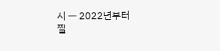시 ㅡ 2022년부터
찔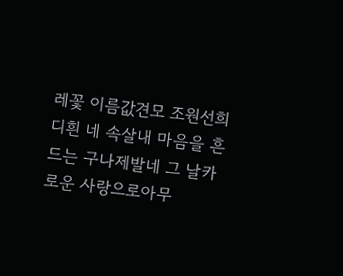레꽃 이름값견모 조원선희디흰 네 속살내 마음을 흔드는 구나제발네 그 날카로운 사랑으로아무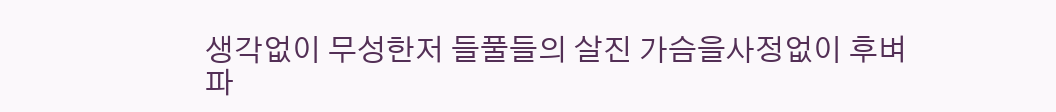생각없이 무성한저 들풀들의 살진 가슴을사정없이 후벼 파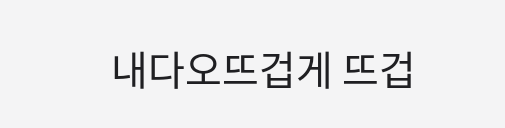내다오뜨겁게 뜨겁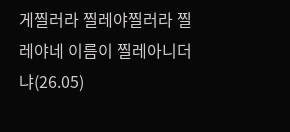게찔러라 찔레야찔러라 찔레야네 이름이 찔레아니더냐(26.05)